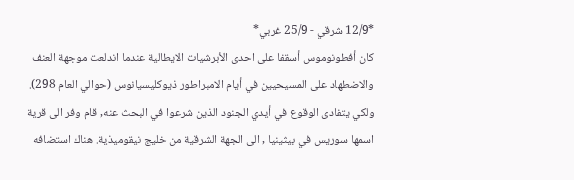*12/9 شرقي - 25/9 غربي*
كان أفطونوموس أسقفا على احدى الأبرشيات الايطالية عندما اندلعت موجهة العنف والاضطهاد على المسيحيين في أيام الامبراطور ذيوكليسيانوس (حوالي العام 298). ولكي يتفادى الوقوع في أيدي الجنود الذين شرعوا في البحث عنه, قام وفر الى قرية اسمها سوريس في بيثينيا , الى الجهة الشرقية من خليج نيقوميذية. هناك استضافه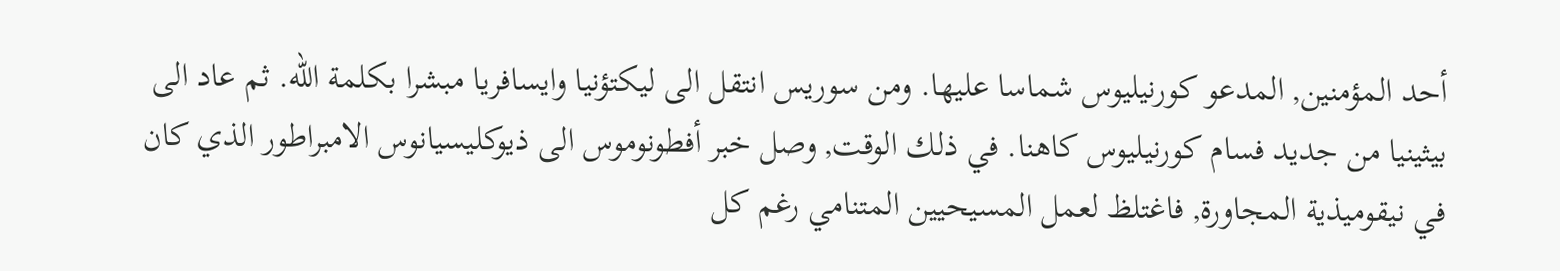أحد المؤمنين, المدعو كورنيليوس شماسا عليها. ومن سوريس انتقل الى ليكتؤنيا وايسافريا مبشرا بكلمة الله. ثم عاد الى بيثينيا من جديد فسام كورنيليوس كاهنا. في ذلك الوقت, وصل خبر أفطونوموس الى ذيوكليسيانوس الامبراطور الذي كان في نيقوميذية المجاورة, فاغتلظ لعمل المسيحيين المتنامي رغم كل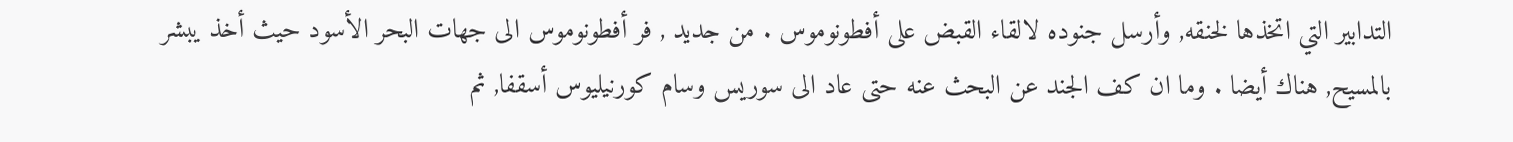التدابير التي اتخذها لخنقه, وأرسل جنوده لالقاء القبض على أفطونوموس . من جديد , فر أفطونوموس الى جهات البحر الأسود حيث أخذ يبشر بالمسيح, هناك أيضا . وما ان كف الجند عن البحث عنه حتى عاد الى سوريس وسام كورنيليوس أسقفا, ثم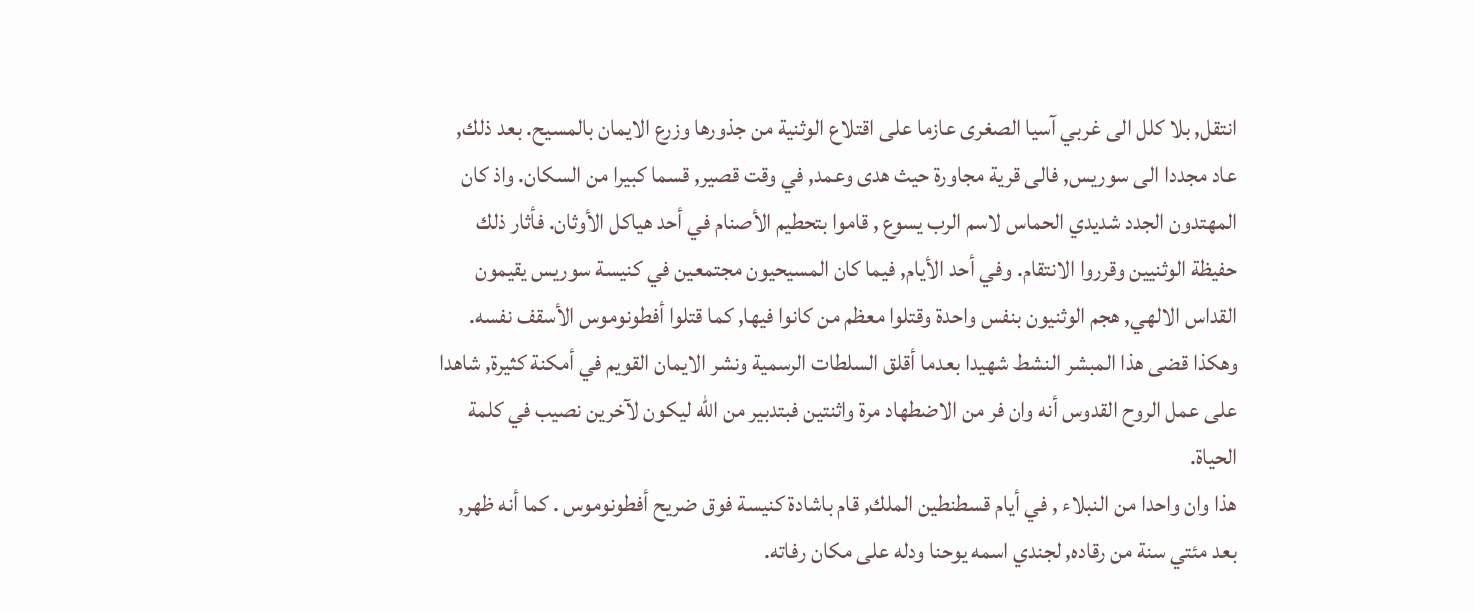انتقل, بلا كلل الى غربي آسيا الصغرى عازما على اقتلاع الوثنية من جذورها وزرع الايمان بالمسيح. بعد ذلك, عاد مجددا الى سوريس, فالى قرية مجاورة حيث هدى وعمد, في وقت قصير, قسما كبيرا من السكان. واذ كان المهتدون الجدد شديدي الحماس لاسم الرب يسوع , قاموا بتحطيم الأصنام في أحد هياكل الأوثان. فأثار ذلك حفيظة الوثنيين وقرروا الانتقام. وفي أحد الأيام, فيما كان المسيحيون مجتمعين في كنيسة سوريس يقيمون القداس الالهي, هجم الوثنيون بنفس واحدة وقتلوا معظم من كانوا فيها, كما قتلوا أفطونوموس الأسقف نفسه. وهكذا قضى هذا المبشر النشط شهيدا بعدما أقلق السلطات الرسمية ونشر الايمان القويم في أمكنة كثيرة, شاهدا على عمل الروح القدوس أنه وان فر من الاضطهاد مرة واثنتين فبتدبير من الله ليكون لآخرين نصيب في كلمة الحياة.
هذا وان واحدا من النبلاء , في أيام قسطنطين الملك, قام باشادة كنيسة فوق ضريح أفطونوموس . كما أنه ظهر, بعد مئتي سنة من رقاده, لجندي اسمه يوحنا ودله على مكان رفاته.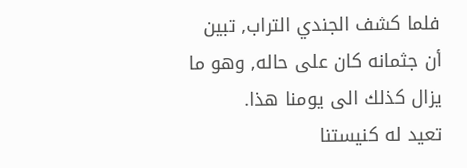فلما كشف الجندي التراب, تبين أن جثمانه كان على حاله, وهو ما يزال كذلك الى يومنا هذا.
تعيد له كنيستنا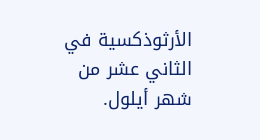الأرثوذكسية في الثاني عشر من شهر أيلول.